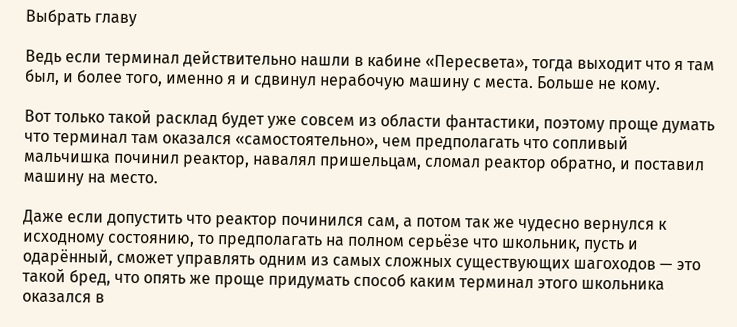Выбрать главу

Ведь если терминал действительно нашли в кабине «Пересвета», тогда выходит что я там был, и более того, именно я и сдвинул нерабочую машину с места. Больше не кому.

Вот только такой расклад будет уже совсем из области фантастики, поэтому проще думать что терминал там оказался «самостоятельно», чем предполагать что сопливый мальчишка починил реактор, навалял пришельцам, сломал реактор обратно, и поставил машину на место.

Даже если допустить что реактор починился сам, а потом так же чудесно вернулся к исходному состоянию, то предполагать на полном серьёзе что школьник, пусть и одарённый, сможет управлять одним из самых сложных существующих шагоходов — это такой бред, что опять же проще придумать способ каким терминал этого школьника оказался в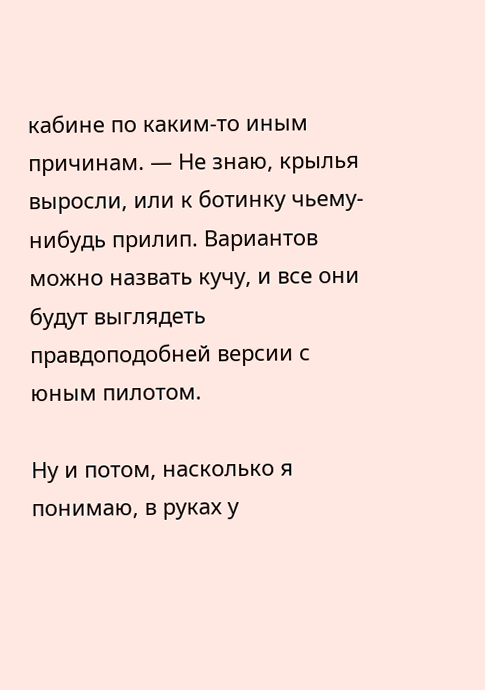кабине по каким-то иным причинам. — Не знаю, крылья выросли, или к ботинку чьему-нибудь прилип. Вариантов можно назвать кучу, и все они будут выглядеть правдоподобней версии с юным пилотом.

Ну и потом, насколько я понимаю, в руках у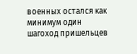военных остался как минимум один шагоход пришельцев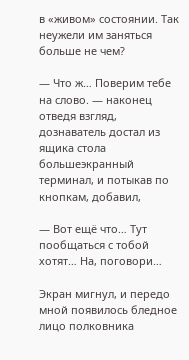в «живом» состоянии. Так неужели им заняться больше не чем?

— Что ж… Поверим тебе на слово. — наконец отведя взгляд, дознаватель достал из ящика стола большеэкранный терминал, и потыкав по кнопкам, добавил,

— Вот ещё что… Тут пообщаться с тобой хотят… На, поговори…

Экран мигнул, и передо мной появилось бледное лицо полковника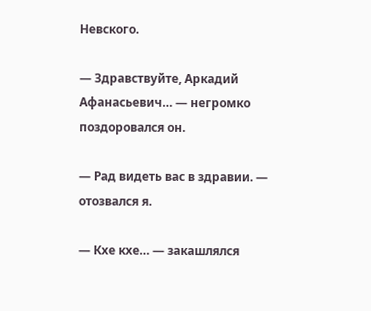Невского.

— Здравствуйте, Аркадий Афанасьевич… — негромко поздоровался он.

— Рад видеть вас в здравии. — отозвался я.

— Кхе кхе… — закашлялся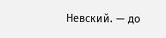Невский. — до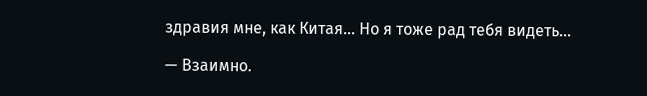здравия мне, как Китая… Но я тоже рад тебя видеть…

— Взаимно.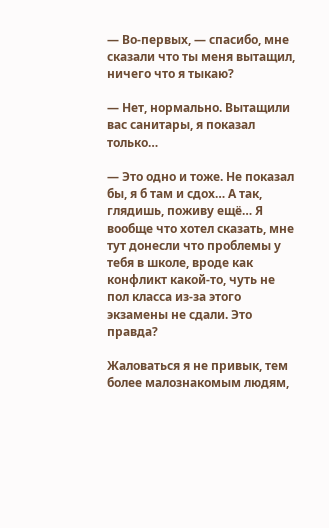— Во-первых, — спасибо, мне сказали что ты меня вытащил, ничего что я тыкаю?

— Нет, нормально. Вытащили вас санитары, я показал только…

— Это одно и тоже. Не показал бы, я б там и сдох… А так, глядишь, поживу ещё… Я вообще что хотел сказать, мне тут донесли что проблемы у тебя в школе, вроде как конфликт какой-то, чуть не пол класса из-за этого экзамены не сдали. Это правда?

Жаловаться я не привык, тем более малознакомым людям,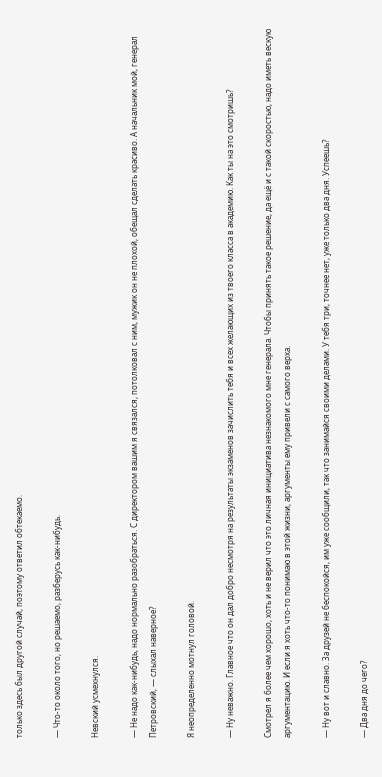только здесь был другой случай, поэтому ответил обтекаемо.

— Что-то около того, но решаемо, разберусь как-нибудь.

Невский усмехнулся.

— Не надо как-нибудь, надо нормально разобраться. С директором вашим я связался, потолковал с ним, мужик он не плохой, обещал сделать красиво. А начальник мой, генерал Петровский, — слыхал наверное?

Я неопределенно мотнул головой.

— Ну неважно. Главное что он дал добро несмотря на результаты экзаменов зачислить тебя и всех желающих из твоего класса в академию. Как ты на это смотришь?

Смотрел я более чем хорошо, хоть и не верил что это личная инициатива незнакомого мне генерала. Чтобы принять такое решение, да ещё и с такой скоростью, надо иметь вескую аргументацию. И если я хоть что-то понимаю в этой жизни, аргументы ему привели с самого верха.

— Ну вот и славно. За друзей не беспокойся, им уже сообщили, так что занимайся своими делами. У тебя три, точнее нет, уже только два дня. Успеешь?

— Два дня до чего?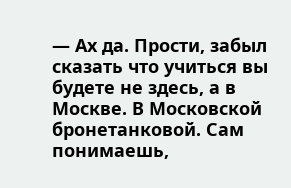— Ах да. Прости, забыл сказать что учиться вы будете не здесь, а в Москве. В Московской бронетанковой. Сам понимаешь,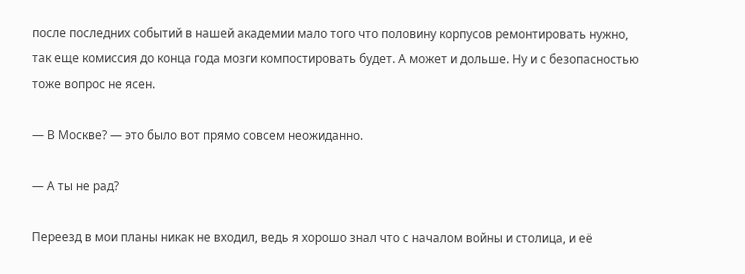после последних событий в нашей академии мало того что половину корпусов ремонтировать нужно, так еще комиссия до конца года мозги компостировать будет. А может и дольше. Ну и с безопасностью тоже вопрос не ясен.

— В Москве? — это было вот прямо совсем неожиданно.

— А ты не рад?

Переезд в мои планы никак не входил, ведь я хорошо знал что с началом войны и столица, и её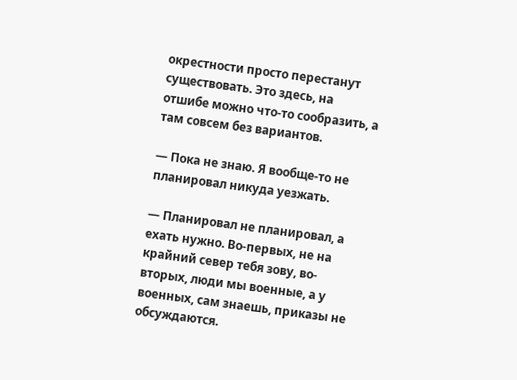окрестности просто перестанут существовать. Это здесь, на отшибе можно что-то сообразить, а там совсем без вариантов.

— Пока не знаю. Я вообще-то не планировал никуда уезжать.

— Планировал не планировал, а ехать нужно. Во-первых, не на крайний север тебя зову, во-вторых, люди мы военные, а у военных, сам знаешь, приказы не обсуждаются.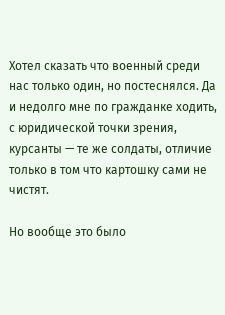Хотел сказать что военный среди нас только один, но постеснялся. Да и недолго мне по гражданке ходить, с юридической точки зрения, курсанты — те же солдаты, отличие только в том что картошку сами не чистят.

Но вообще это было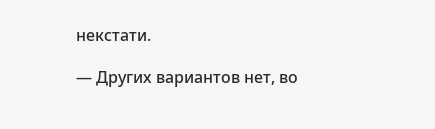некстати.

— Других вариантов нет, во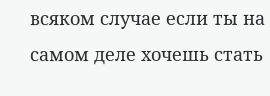всяком случае если ты на самом деле хочешь стать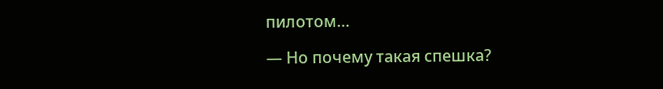пилотом…

— Но почему такая спешка?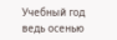Учебный год ведь осенью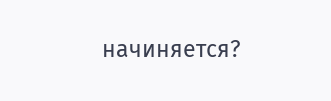начиняется?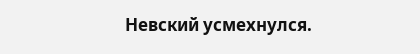Невский усмехнулся.